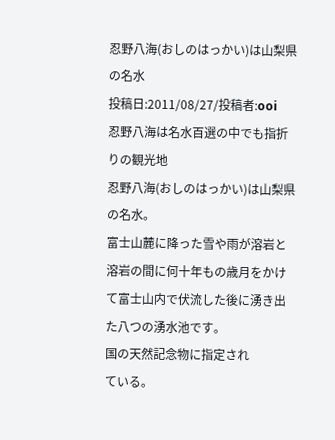忍野八海(おしのはっかい)は山梨県の名水
投稿日:2011/08/27/投稿者:ooi
忍野八海は名水百選の中でも指折りの観光地
忍野八海(おしのはっかい)は山梨県の名水。
富士山麓に降った雪や雨が溶岩と溶岩の間に何十年もの歳月をかけて富士山内で伏流した後に湧き出た八つの湧水池です。
国の天然記念物に指定され
ている。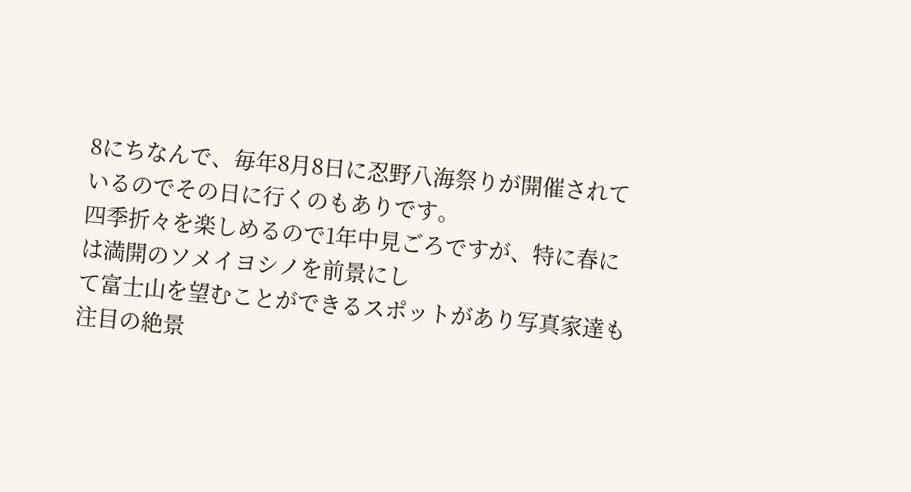8にちなんで、毎年8月8日に忍野八海祭りが開催されているのでその日に行くのもありです。
四季折々を楽しめるので1年中見ごろですが、特に春には満開のソメイヨシノを前景にし
て富士山を望むことができるスポットがあり写真家達も注目の絶景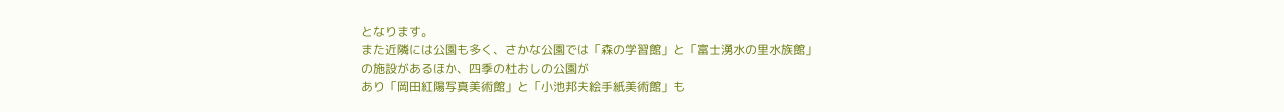となります。
また近隣には公園も多く、さかな公園では「森の学習館」と「富士湧水の里水族館」
の施設があるほか、四季の杜おしの公園が
あり「岡田紅陽写真美術館」と「小池邦夫絵手紙美術館」も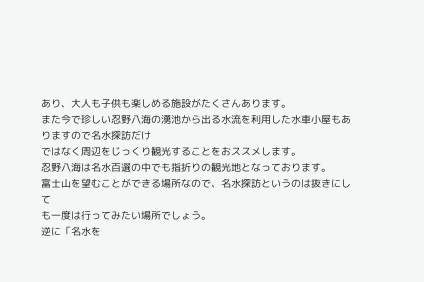あり、大人も子供も楽しめる施設がたくさんあります。
また今で珍しい忍野八海の湧池から出る水流を利用した水車小屋もありますので名水探訪だけ
ではなく周辺をじっくり観光することをおススメします。
忍野八海は名水百選の中でも指折りの観光地となっております。
富士山を望むことができる場所なので、名水探訪というのは抜きにして
も一度は行ってみたい場所でしょう。
逆に「名水を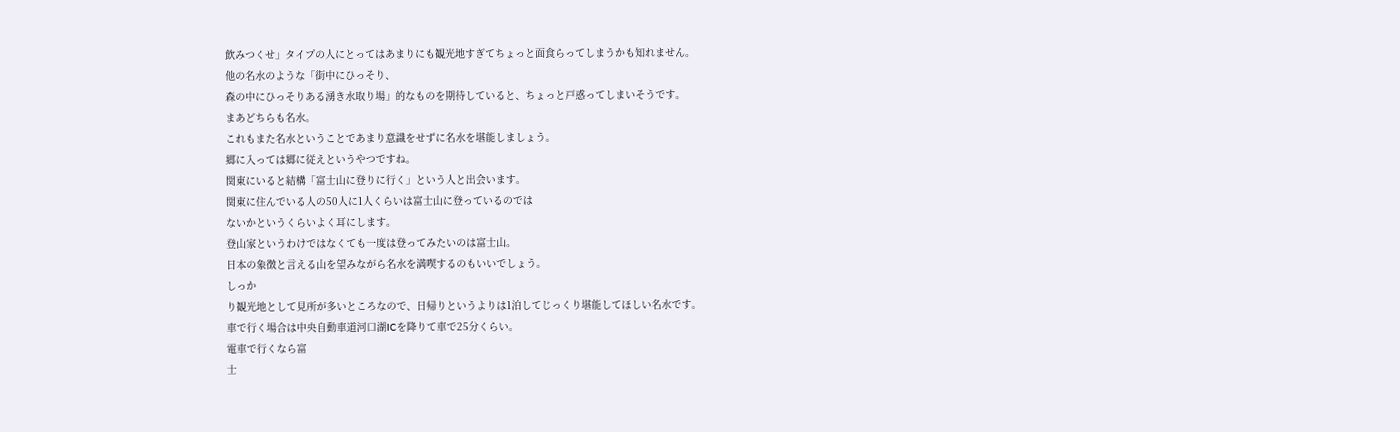飲みつくせ」タイプの人にとってはあまりにも観光地すぎてちょっと面食らってしまうかも知れません。
他の名水のような「街中にひっそり、
森の中にひっそりある湧き水取り場」的なものを期待していると、ちょっと戸惑ってしまいそうです。
まあどちらも名水。
これもまた名水ということであまり意識をせずに名水を堪能しましょう。
郷に入っては郷に従えというやつですね。
関東にいると結構「富士山に登りに行く」という人と出会います。
関東に住んでいる人の50人に1人くらいは富士山に登っているのでは
ないかというくらいよく耳にします。
登山家というわけではなくても一度は登ってみたいのは富士山。
日本の象徴と言える山を望みながら名水を満喫するのもいいでしょう。
しっか
り観光地として見所が多いところなので、日帰りというよりは1泊してじっくり堪能してほしい名水です。
車で行く場合は中央自動車道河口湖ICを降りて車で25分くらい。
電車で行くなら富
士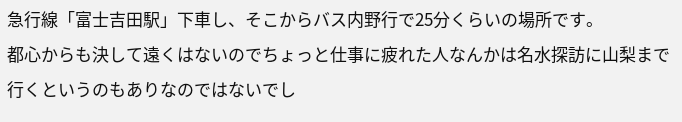急行線「富士吉田駅」下車し、そこからバス内野行で25分くらいの場所です。
都心からも決して遠くはないのでちょっと仕事に疲れた人なんかは名水探訪に山梨まで行くというのもありなのではないでし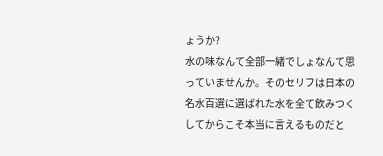ょうか?
水の味なんて全部一緒でしょなんて思っていませんか。そのセリフは日本の名水百選に選ばれた水を全て飲みつくしてからこそ本当に言えるものだと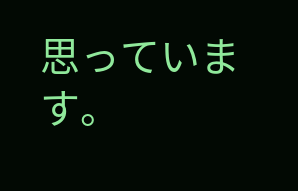思っています。